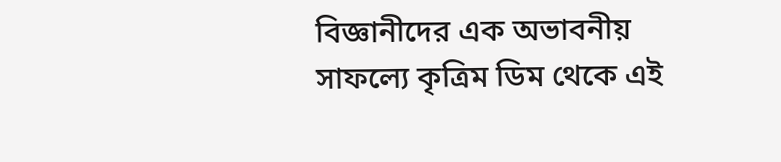বিজ্ঞানীদের এক অভাবনীয় সাফল্যে কৃত্রিম ডিম থেকে এই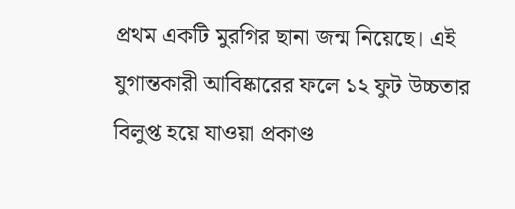প্রথম একটি মুরগির ছানা জন্ম নিয়েছে। এই যুগান্তকারী আবিষ্কারের ফলে ১২ ফুট উচ্চতার বিলুপ্ত হয়ে যাওয়া প্রকাণ্ড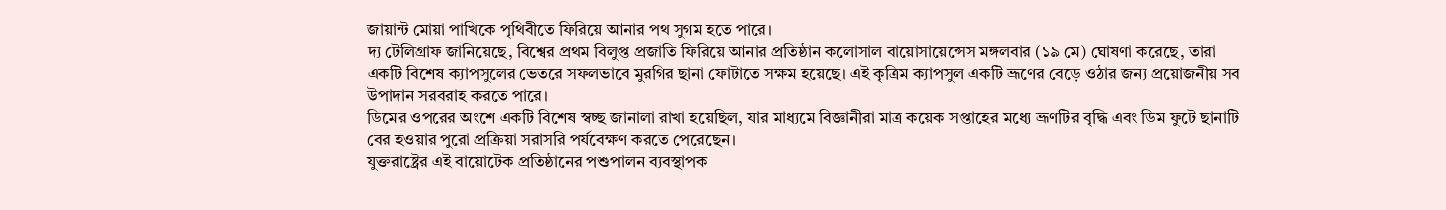জায়ান্ট মোয়া পাখিকে পৃথিবীতে ফিরিয়ে আনার পথ সুগম হতে পারে।
দ্য টেলিগ্রাফ জানিয়েছে, বিশ্বের প্রথম বিলুপ্ত প্রজাতি ফিরিয়ে আনার প্রতিষ্ঠান কলোসাল বায়োসায়েন্সেস মঙ্গলবার (১৯ মে) ঘোষণা করেছে, তারা একটি বিশেষ ক্যাপসুলের ভেতরে সফলভাবে মুরগির ছানা ফোটাতে সক্ষম হয়েছে। এই কৃত্রিম ক্যাপসুল একটি ভ্রূণের বেড়ে ওঠার জন্য প্রয়োজনীয় সব উপাদান সরবরাহ করতে পারে।
ডিমের ওপরের অংশে একটি বিশেষ স্বচ্ছ জানালা রাখা হয়েছিল, যার মাধ্যমে বিজ্ঞানীরা মাত্র কয়েক সপ্তাহের মধ্যে ভ্রূণটির বৃদ্ধি এবং ডিম ফুটে ছানাটি বের হওয়ার পুরো প্রক্রিয়া সরাসরি পর্যবেক্ষণ করতে পেরেছেন।
যুক্তরাষ্ট্রের এই বায়োটেক প্রতিষ্ঠানের পশুপালন ব্যবস্থাপক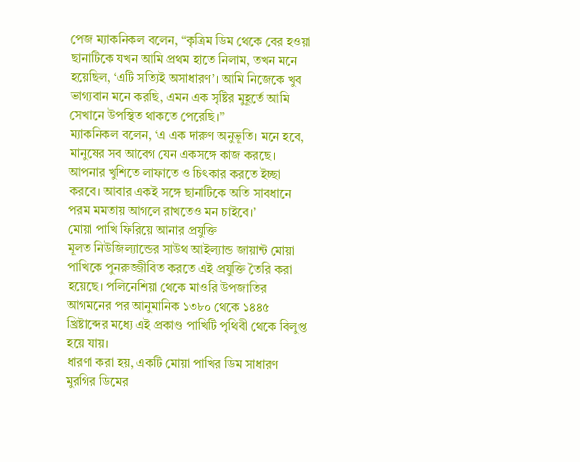পেজ ম্যাকনিকল বলেন, “কৃত্রিম ডিম থেকে বের হওয়া ছানাটিকে যখন আমি প্রথম হাতে নিলাম, তখন মনে হয়েছিল, ‘এটি সত্যিই অসাধারণ’। আমি নিজেকে খুব ভাগ্যবান মনে করছি, এমন এক সৃষ্টির মুহূর্তে আমি সেখানে উপস্থিত থাকতে পেরেছি।”
ম্যাকনিকল বলেন, ‘এ এক দারুণ অনুভূতি। মনে হবে, মানুষের সব আবেগ যেন একসঙ্গে কাজ করছে। আপনার খুশিতে লাফাতে ও চিৎকার করতে ইচ্ছা করবে। আবার একই সঙ্গে ছানাটিকে অতি সাবধানে পরম মমতায় আগলে রাখতেও মন চাইবে।’
মোয়া পাখি ফিরিয়ে আনার প্রযুক্তি
মূলত নিউজিল্যান্ডের সাউথ আইল্যান্ড জায়ান্ট মোয়া পাখিকে পুনরুজ্জীবিত করতে এই প্রযুক্তি তৈরি করা হয়েছে। পলিনেশিয়া থেকে মাওরি উপজাতির আগমনের পর আনুমানিক ১৩৮০ থেকে ১৪৪৫ খ্রিষ্টাব্দের মধ্যে এই প্রকাণ্ড পাখিটি পৃথিবী থেকে বিলুপ্ত হয়ে যায়।
ধারণা করা হয়, একটি মোয়া পাখির ডিম সাধারণ মুরগির ডিমের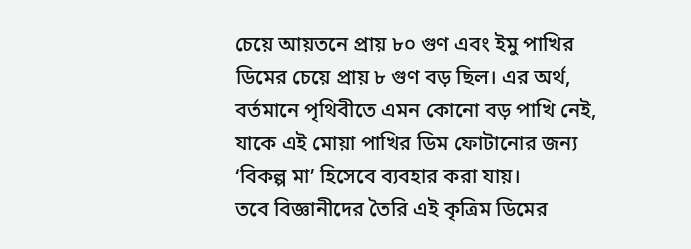চেয়ে আয়তনে প্রায় ৮০ গুণ এবং ইমু পাখির ডিমের চেয়ে প্রায় ৮ গুণ বড় ছিল। এর অর্থ, বর্তমানে পৃথিবীতে এমন কোনো বড় পাখি নেই, যাকে এই মোয়া পাখির ডিম ফোটানোর জন্য ‘বিকল্প মা’ হিসেবে ব্যবহার করা যায়।
তবে বিজ্ঞানীদের তৈরি এই কৃত্রিম ডিমের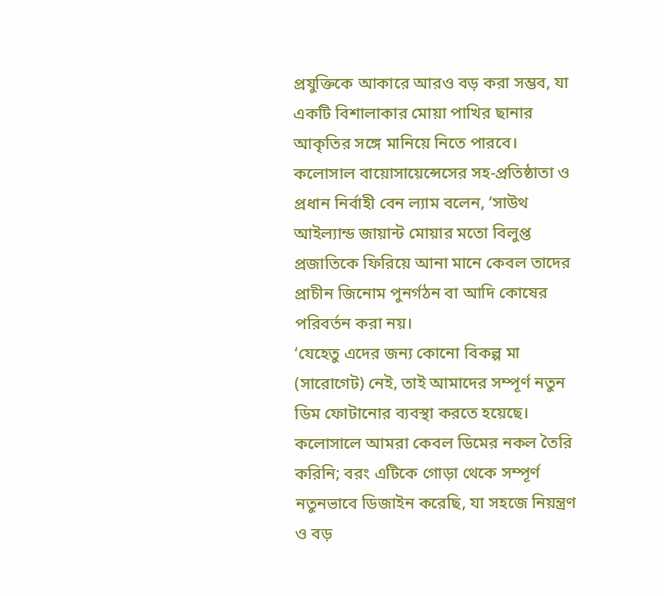প্রযুক্তিকে আকারে আরও বড় করা সম্ভব, যা একটি বিশালাকার মোয়া পাখির ছানার আকৃতির সঙ্গে মানিয়ে নিতে পারবে।
কলোসাল বায়োসায়েন্সেসের সহ-প্রতিষ্ঠাতা ও প্রধান নির্বাহী বেন ল্যাম বলেন, ‘সাউথ আইল্যান্ড জায়ান্ট মোয়ার মতো বিলুপ্ত প্রজাতিকে ফিরিয়ে আনা মানে কেবল তাদের প্রাচীন জিনোম পুনর্গঠন বা আদি কোষের পরিবর্তন করা নয়।
‘যেহেতু এদের জন্য কোনো বিকল্প মা (সারোগেট) নেই, তাই আমাদের সম্পূর্ণ নতুন ডিম ফোটানোর ব্যবস্থা করতে হয়েছে। কলোসালে আমরা কেবল ডিমের নকল তৈরি করিনি; বরং এটিকে গোড়া থেকে সম্পূর্ণ নতুনভাবে ডিজাইন করেছি, যা সহজে নিয়ন্ত্রণ ও বড়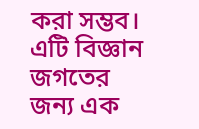করা সম্ভব। এটি বিজ্ঞান জগতের জন্য এক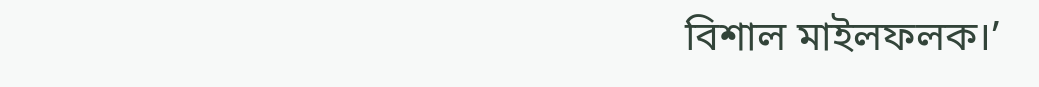বিশাল মাইলফলক।’